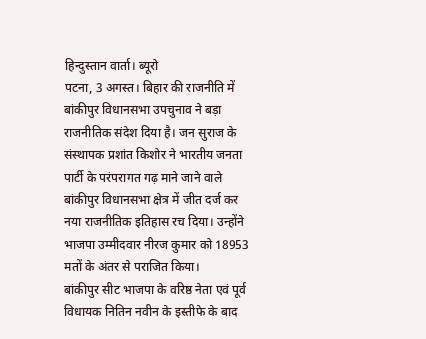हिन्दुस्तान वार्ता। ब्यूरो
पटना, 3 अगस्त। बिहार की राजनीति में बांकीपुर विधानसभा उपचुनाव ने बड़ा राजनीतिक संदेश दिया है। जन सुराज के संस्थापक प्रशांत किशोर ने भारतीय जनता पार्टी के परंपरागत गढ़ माने जाने वाले बांकीपुर विधानसभा क्षेत्र में जीत दर्ज कर नया राजनीतिक इतिहास रच दिया। उन्होंने भाजपा उम्मीदवार नीरज कुमार को 18953 मतों के अंतर से पराजित किया।
बांकीपुर सीट भाजपा के वरिष्ठ नेता एवं पूर्व विधायक नितिन नवीन के इस्तीफे के बाद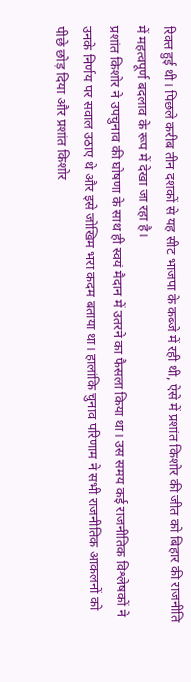रिक्त हुई थी। पिछले करीब तीन दशकों से यह सीट भाजपा के कब्जे में रही थी, ऐसे में प्रशांत किशोर की जीत को बिहार की राजनीति में महत्वपूर्ण बदलाव के रूप में देखा जा रहा है।
प्रशांत किशोर ने उपचुनाव की घोषणा के साथ ही स्वयं मैदान में उतरने का फैसला किया था। उस समय कई राजनीतिक विश्लेषकों ने उनके निर्णय पर सवाल उठाए थे और इसे जोखिम भरा कदम बताया था। हालांकि चुनाव परिणाम ने सभी राजनीतिक आकलनों को पीछे छोड़ दिया और प्रशांत किशोर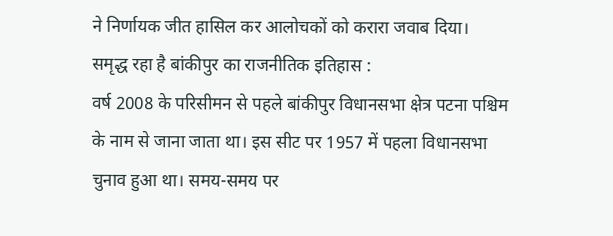ने निर्णायक जीत हासिल कर आलोचकों को करारा जवाब दिया।
समृद्ध रहा है बांकीपुर का राजनीतिक इतिहास :
वर्ष 2008 के परिसीमन से पहले बांकीपुर विधानसभा क्षेत्र पटना पश्चिम के नाम से जाना जाता था। इस सीट पर 1957 में पहला विधानसभा चुनाव हुआ था। समय-समय पर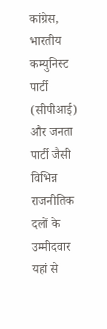कांग्रेस, भारतीय कम्युनिस्ट पार्टी (सीपीआई) और जनता पार्टी जैसी विभिन्न राजनीतिक दलों के उम्मीदवार यहां से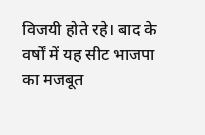विजयी होते रहे। बाद के वर्षों में यह सीट भाजपा का मजबूत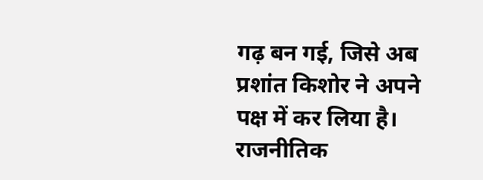गढ़ बन गई, जिसे अब प्रशांत किशोर ने अपने पक्ष में कर लिया है।
राजनीतिक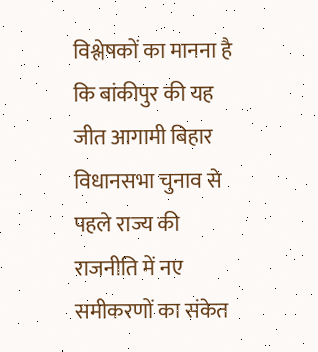विश्लेषकों का मानना है कि बांकीपुर की यह जीत आगामी बिहार विधानसभा चुनाव से पहले राज्य की राजनीति में नए समीकरणों का संकेत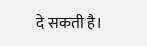दे सकती है।